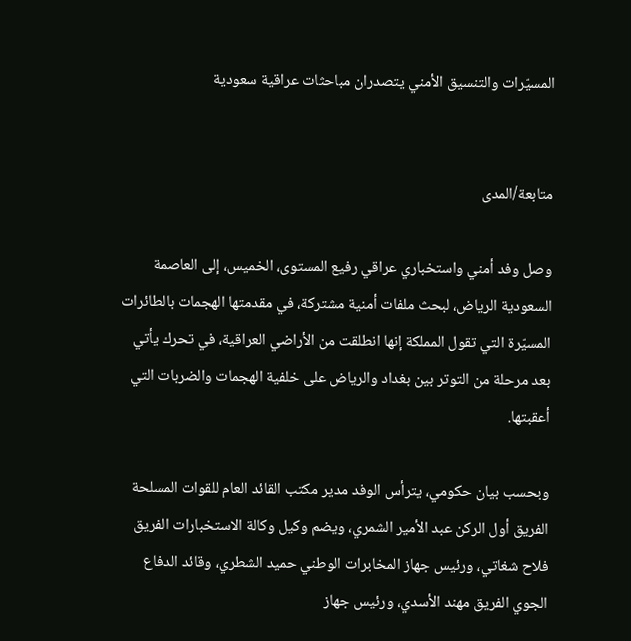المسيّرات والتنسيق الأمني يتصدران مباحثات عراقية سعودية


متابعة/المدى

وصل وفد أمني واستخباري عراقي رفيع المستوى، الخميس، إلى العاصمة السعودية الرياض، لبحث ملفات أمنية مشتركة، في مقدمتها الهجمات بالطائرات المسيّرة التي تقول المملكة إنها انطلقت من الأراضي العراقية، في تحرك يأتي بعد مرحلة من التوتر بين بغداد والرياض على خلفية الهجمات والضربات التي أعقبتها.

وبحسب بيان حكومي، يترأس الوفد مدير مكتب القائد العام للقوات المسلحة الفريق أول الركن عبد الأمير الشمري، ويضم وكيل وكالة الاستخبارات الفريق فلاح شغاتي، ورئيس جهاز المخابرات الوطني حميد الشطري، وقائد الدفاع الجوي الفريق مهند الأسدي، ورئيس جهاز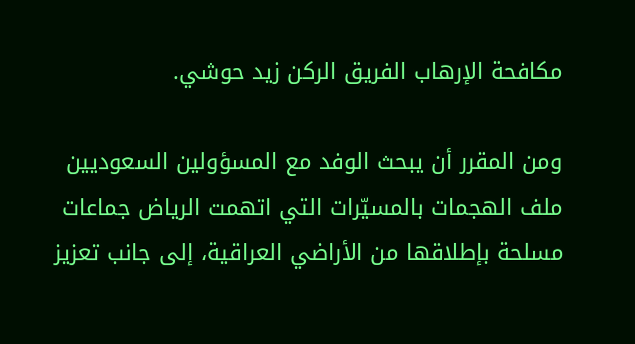مكافحة الإرهاب الفريق الركن زيد حوشي.

ومن المقرر أن يبحث الوفد مع المسؤولين السعوديين ملف الهجمات بالمسيّرات التي اتهمت الرياض جماعات مسلحة بإطلاقها من الأراضي العراقية، إلى جانب تعزيز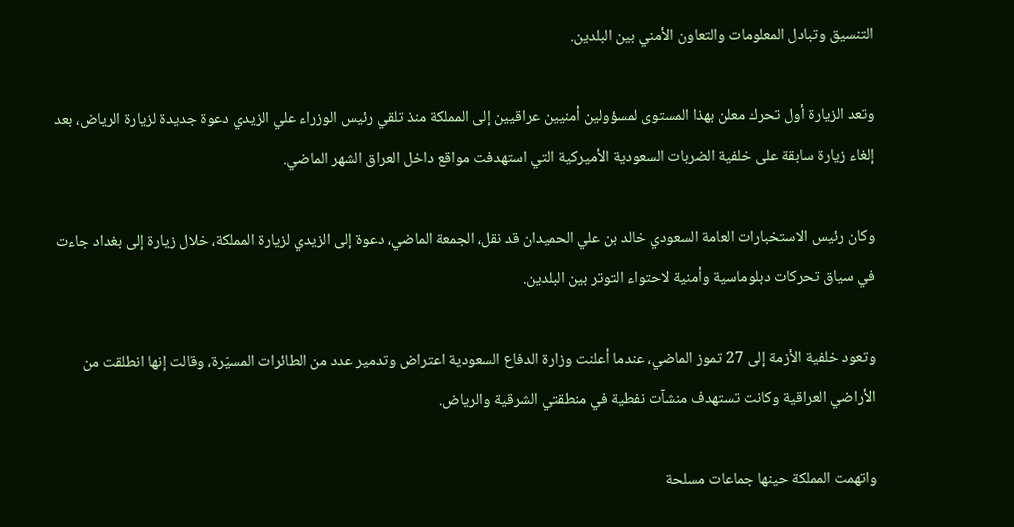التنسيق وتبادل المعلومات والتعاون الأمني بين البلدين.

وتعد الزيارة أول تحرك معلن بهذا المستوى لمسؤولين أمنيين عراقيين إلى المملكة منذ تلقي رئيس الوزراء علي الزيدي دعوة جديدة لزيارة الرياض، بعد إلغاء زيارة سابقة على خلفية الضربات السعودية الأميركية التي استهدفت مواقع داخل العراق الشهر الماضي.

وكان رئيس الاستخبارات العامة السعودي خالد بن علي الحميدان قد نقل، الجمعة الماضي، دعوة إلى الزيدي لزيارة المملكة، خلال زيارة إلى بغداد جاءت في سياق تحركات دبلوماسية وأمنية لاحتواء التوتر بين البلدين.

وتعود خلفية الأزمة إلى 27 تموز الماضي، عندما أعلنت وزارة الدفاع السعودية اعتراض وتدمير عدد من الطائرات المسيّرة، وقالت إنها انطلقت من الأراضي العراقية وكانت تستهدف منشآت نفطية في منطقتي الشرقية والرياض.

واتهمت المملكة حينها جماعات مسلحة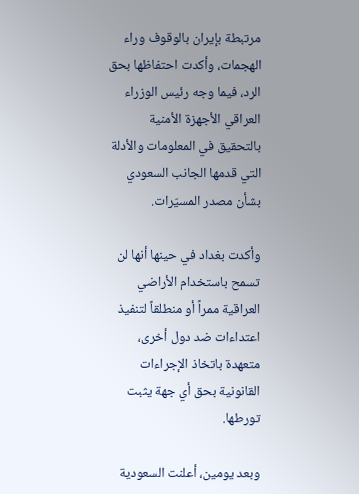مرتبطة بإيران بالوقوف وراء الهجمات، وأكدت احتفاظها بحق الرد، فيما وجه رئيس الوزراء العراقي الأجهزة الأمنية بالتحقيق في المعلومات والأدلة التي قدمها الجانب السعودي بشأن مصدر المسيّرات.

وأكدت بغداد في حينها أنها لن تسمح باستخدام الأراضي العراقية ممراً أو منطلقاً لتنفيذ اعتداءات ضد دول أخرى، متعهدة باتخاذ الإجراءات القانونية بحق أي جهة يثبت تورطها.

وبعد يومين، أعلنت السعودية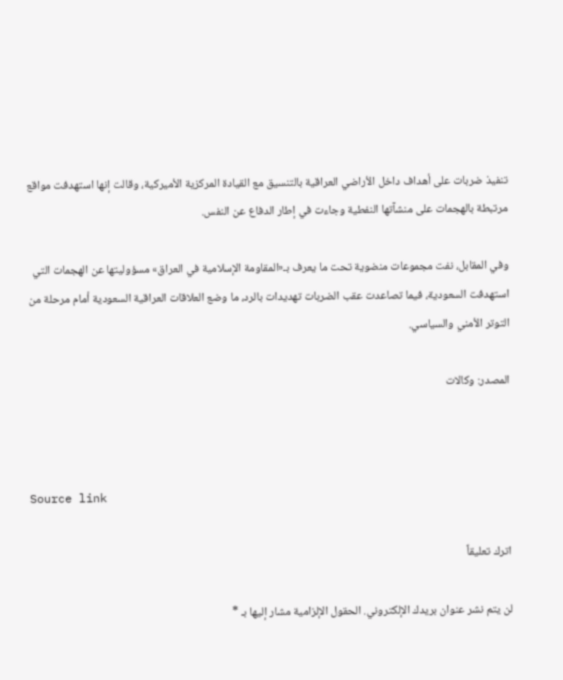تنفيذ ضربات على أهداف داخل الأراضي العراقية بالتنسيق مع القيادة المركزية الأميركية، وقالت إنها استهدفت مواقع مرتبطة بالهجمات على منشآتها النفطية وجاءت في إطار الدفاع عن النفس.

وفي المقابل، نفت مجموعات منضوية تحت ما يعرف بـ«المقاومة الإسلامية في العراق» مسؤوليتها عن الهجمات التي استهدفت السعودية، فيما تصاعدت عقب الضربات تهديدات بالرد، ما وضع العلاقات العراقية السعودية أمام مرحلة من التوتر الأمني والسياسي.

المصدر: وكالات



Source link

اترك تعليقاً

لن يتم نشر عنوان بريدك الإلكتروني. الحقول الإلزامية مشار إليها بـ *